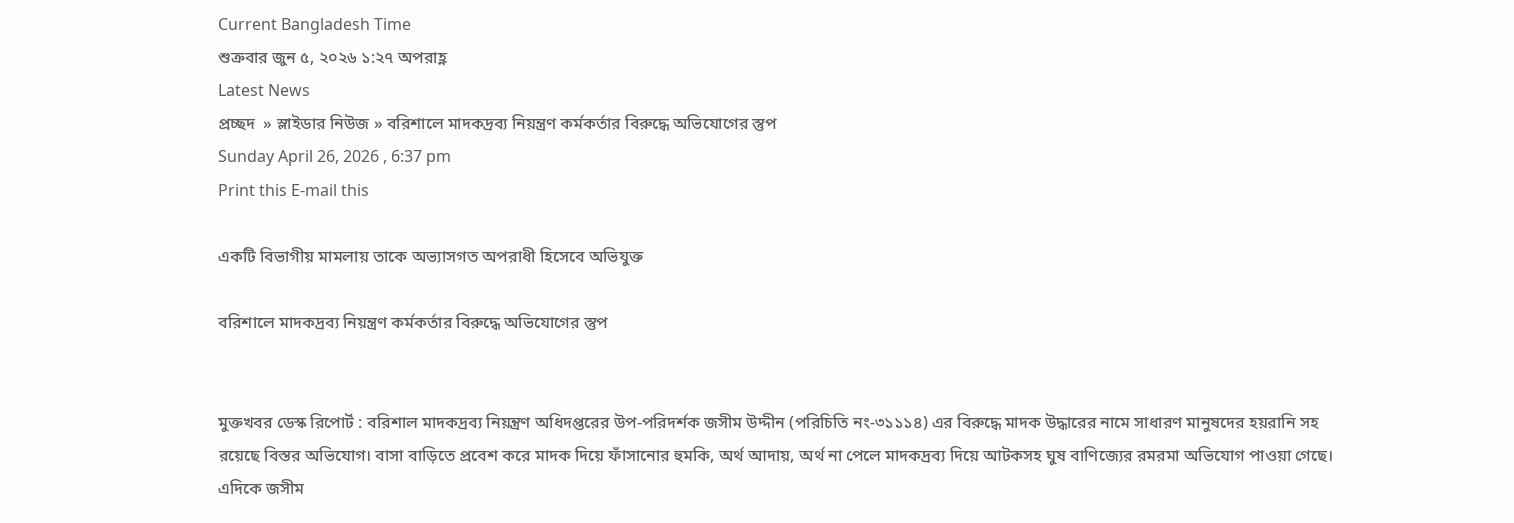Current Bangladesh Time
শুক্রবার জুন ৫, ২০২৬ ১:২৭ অপরাহ্ণ
Latest News
প্রচ্ছদ  » স্লাইডার নিউজ » বরিশালে মাদকদ্রব্য নিয়ন্ত্রণ কর্মকর্তার বিরুদ্ধে অভিযোগের স্তুপ
Sunday April 26, 2026 , 6:37 pm
Print this E-mail this

একটি বিভাগীয় মামলায় তাকে অভ্যাসগত অপরাধী হিসেবে অভিযুক্ত

বরিশালে মাদকদ্রব্য নিয়ন্ত্রণ কর্মকর্তার বিরুদ্ধে অভিযোগের স্তুপ


মুক্তখবর ডেস্ক রিপোর্ট : বরিশাল মাদকদ্রব্য নিয়ন্ত্রণ অধিদপ্তরের উপ-পরিদর্শক জসীম উদ্দীন (পরিচিতি নং-৩১১১৪) এর বিরুদ্ধে মাদক উদ্ধারের নামে সাধারণ মানুষদের হয়রানি সহ রয়েছে বিস্তর অভিযোগ। বাসা বাড়িতে প্রবেশ করে মাদক দিয়ে ফাঁসানোর হুমকি, অর্থ আদায়, অর্থ না পেলে মাদকদ্রব্য দিয়ে আটকসহ ঘুষ বাণিজ্যের রমরমা অভিযোগ পাওয়া গেছে। এদিকে জসীম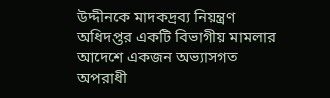উদ্দীনকে মাদকদ্রব্য নিয়ন্ত্রণ অধিদপ্তর একটি বিভাগীয় মামলার আদেশে একজন অভ্যাসগত অপরাধী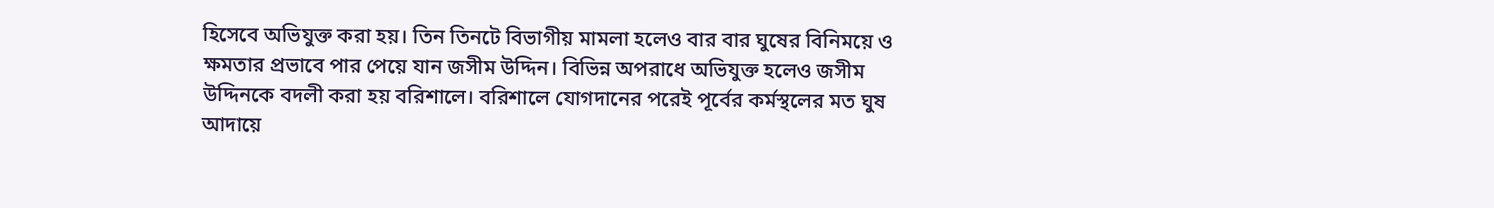হিসেবে অভিযুক্ত করা হয়। তিন তিনটে বিভাগীয় মামলা হলেও বার বার ঘুষের বিনিময়ে ও ক্ষমতার প্রভাবে পার পেয়ে যান জসীম উদ্দিন। বিভিন্ন অপরাধে অভিযুক্ত হলেও জসীম উদ্দিনকে বদলী করা হয় বরিশালে। বরিশালে যোগদানের পরেই পূর্বের কর্মস্থলের মত ঘুষ আদায়ে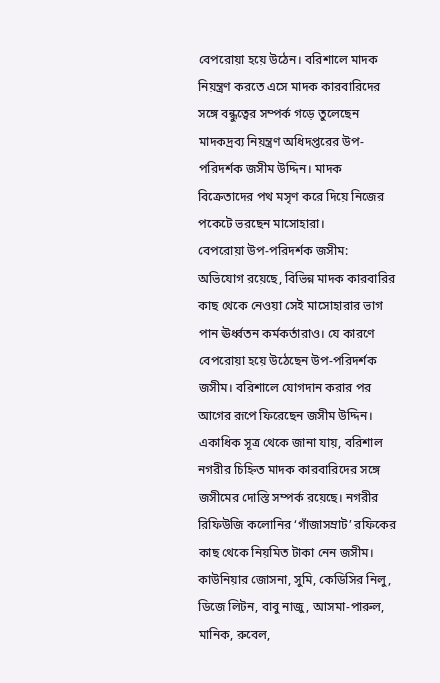বেপরোয়া হয়ে উঠেন। বরিশালে মাদক নিয়ন্ত্রণ করতে এসে মাদক কারবারিদের সঙ্গে বন্ধুত্বের সম্পর্ক গড়ে তুলেছেন মাদকদ্রব্য নিয়ন্ত্রণ অধিদপ্তরের উপ-পরিদর্শক জসীম উদ্দিন। মাদক বিক্রেতাদের পথ মসৃণ করে দিয়ে নিজের পকেটে ভরছেন মাসোহারা।
বেপরোয়া উপ-পরিদর্শক জসীম:
অভিযোগ রয়েছে, বিভিন্ন মাদক কারবারির কাছ থেকে নেওয়া সেই মাসোহারার ভাগ পান ঊর্ধ্বতন কর্মকর্তারাও। যে কারণে বেপরোয়া হয়ে উঠেছেন উপ-পরিদর্শক জসীম। বরিশালে যোগদান করার পর আগের রূপে ফিরেছেন জসীম উদ্দিন। একাধিক সূত্র থেকে জানা যায়, বরিশাল নগরীর চিহ্নিত মাদক কারবারিদের সঙ্গে জসীমের দোস্তি সম্পর্ক রয়েছে। নগরীর রিফিউজি কলোনির ‘গাঁজাসম্রাট’ রফিকের কাছ থেকে নিয়মিত টাকা নেন জসীম। কাউনিয়ার জোসনা, সুমি, কেডিসির নিলু, ডিজে লিটন, বাবু নাজু, আসমা-পারুল, মানিক, রুবেল,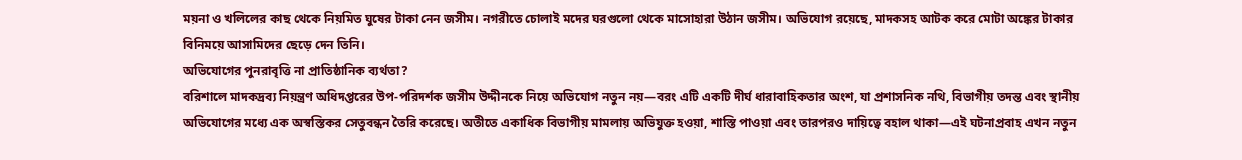ময়না ও খলিলের কাছ থেকে নিয়মিত ঘুষের টাকা নেন জসীম। নগরীতে চোলাই মদের ঘরগুলো থেকে মাসোহারা উঠান জসীম। অভিযোগ রয়েছে, মাদকসহ আটক করে মোটা অঙ্কের টাকার বিনিময়ে আসামিদের ছেড়ে দেন তিনি।
অভিযোগের পুনরাবৃত্তি না প্রাতিষ্ঠানিক ব্যর্থতা?
বরিশালে মাদকদ্রব্য নিয়ন্ত্রণ অধিদপ্তরের উপ-পরিদর্শক জসীম উদ্দীনকে নিয়ে অভিযোগ নতুন নয়—বরং এটি একটি দীর্ঘ ধারাবাহিকতার অংশ, যা প্রশাসনিক নথি, বিভাগীয় তদন্ত এবং স্থানীয় অভিযোগের মধ্যে এক অস্বস্তিকর সেতুবন্ধন তৈরি করেছে। অতীতে একাধিক বিভাগীয় মামলায় অভিযুক্ত হওয়া, শাস্তি পাওয়া এবং তারপরও দায়িত্বে বহাল থাকা—এই ঘটনাপ্রবাহ এখন নতুন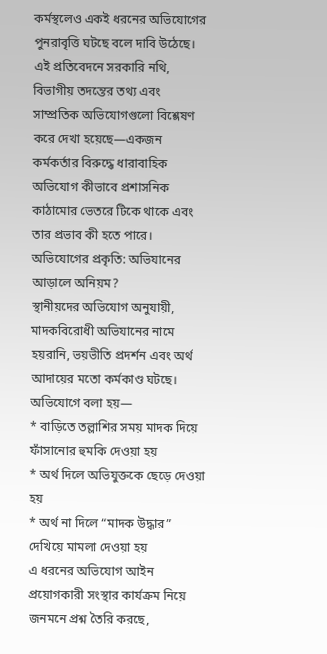কর্মস্থলেও একই ধরনের অভিযোগের পুনরাবৃত্তি ঘটছে বলে দাবি উঠেছে।
এই প্রতিবেদনে সরকারি নথি, বিভাগীয় তদন্তের তথ্য এবং সাম্প্রতিক অভিযোগগুলো বিশ্লেষণ করে দেখা হয়েছে—একজন কর্মকর্তার বিরুদ্ধে ধারাবাহিক অভিযোগ কীভাবে প্রশাসনিক কাঠামোর ভেতরে টিকে থাকে এবং তার প্রভাব কী হতে পারে।
অভিযোগের প্রকৃতি: অভিযানের আড়ালে অনিয়ম?
স্থানীয়দের অভিযোগ অনুযায়ী, মাদকবিরোধী অভিযানের নামে হয়রানি, ভয়ভীতি প্রদর্শন এবং অর্থ আদায়ের মতো কর্মকাণ্ড ঘটছে। অভিযোগে বলা হয়—
* বাড়িতে তল্লাশির সময় মাদক দিয়ে ফাঁসানোর হুমকি দেওয়া হয়
* অর্থ দিলে অভিযুক্তকে ছেড়ে দেওয়া হয়
* অর্থ না দিলে “মাদক উদ্ধার” দেখিয়ে মামলা দেওয়া হয়
এ ধরনের অভিযোগ আইন প্রয়োগকারী সংস্থার কার্যক্রম নিয়ে জনমনে প্রশ্ন তৈরি করছে,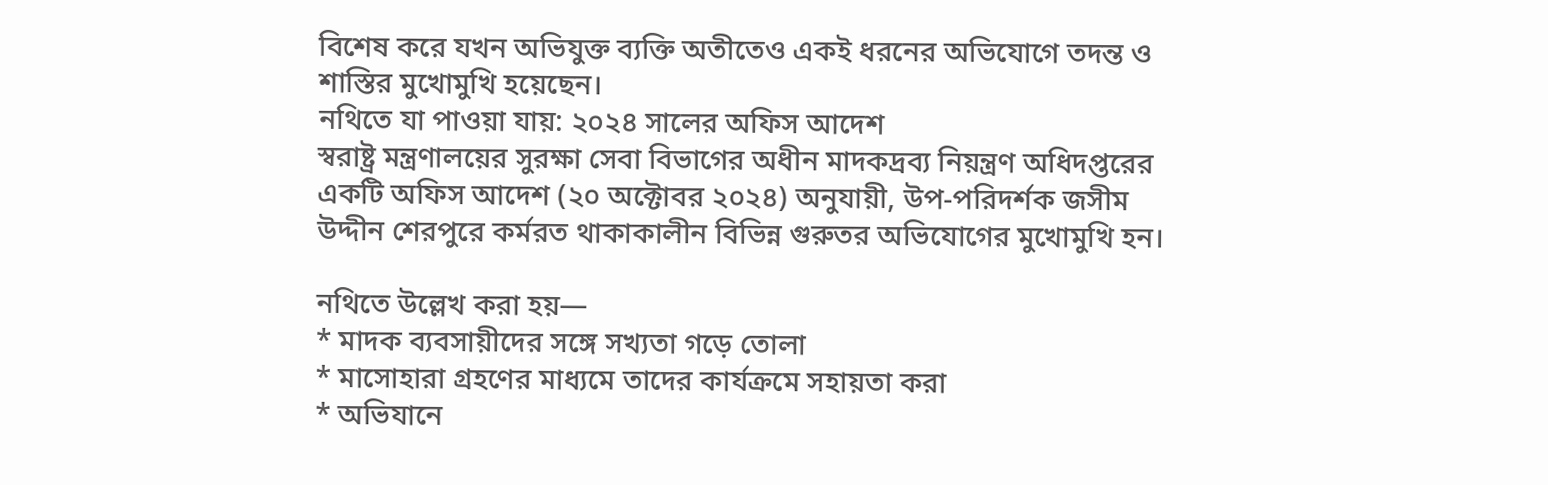বিশেষ করে যখন অভিযুক্ত ব্যক্তি অতীতেও একই ধরনের অভিযোগে তদন্ত ও শাস্তির মুখোমুখি হয়েছেন।
নথিতে যা পাওয়া যায়: ২০২৪ সালের অফিস আদেশ
স্বরাষ্ট্র মন্ত্রণালয়ের সুরক্ষা সেবা বিভাগের অধীন মাদকদ্রব্য নিয়ন্ত্রণ অধিদপ্তরের একটি অফিস আদেশ (২০ অক্টোবর ২০২৪) অনুযায়ী, উপ-পরিদর্শক জসীম উদ্দীন শেরপুরে কর্মরত থাকাকালীন বিভিন্ন গুরুতর অভিযোগের মুখোমুখি হন।

নথিতে উল্লেখ করা হয়—
* মাদক ব্যবসায়ীদের সঙ্গে সখ্যতা গড়ে তোলা
* মাসোহারা গ্রহণের মাধ্যমে তাদের কার্যক্রমে সহায়তা করা
* অভিযানে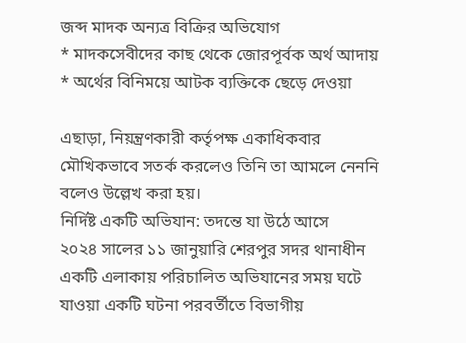জব্দ মাদক অন্যত্র বিক্রির অভিযোগ
* মাদকসেবীদের কাছ থেকে জোরপূর্বক অর্থ আদায়
* অর্থের বিনিময়ে আটক ব্যক্তিকে ছেড়ে দেওয়া

এছাড়া, নিয়ন্ত্রণকারী কর্তৃপক্ষ একাধিকবার মৌখিকভাবে সতর্ক করলেও তিনি তা আমলে নেননি বলেও উল্লেখ করা হয়।
নির্দিষ্ট একটি অভিযান: তদন্তে যা উঠে আসে
২০২৪ সালের ১১ জানুয়ারি শেরপুর সদর থানাধীন একটি এলাকায় পরিচালিত অভিযানের সময় ঘটে যাওয়া একটি ঘটনা পরবর্তীতে বিভাগীয়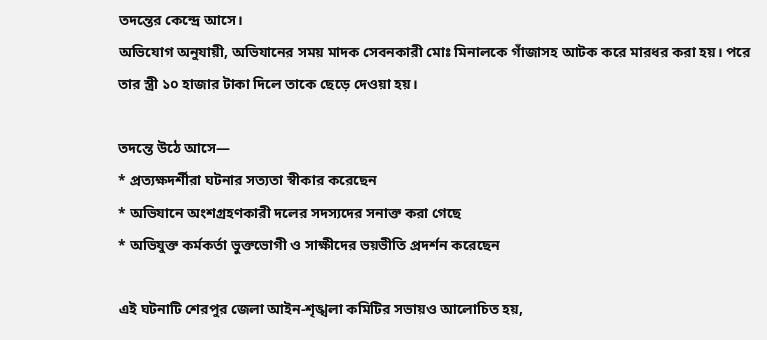তদন্তের কেন্দ্রে আসে।
অভিযোগ অনুযায়ী, অভিযানের সময় মাদক সেবনকারী মোঃ মিনালকে গাঁজাসহ আটক করে মারধর করা হয়। পরে তার স্ত্রী ১০ হাজার টাকা দিলে তাকে ছেড়ে দেওয়া হয়।

তদন্তে উঠে আসে—
* প্রত্যক্ষদর্শীরা ঘটনার সত্যতা স্বীকার করেছেন
* অভিযানে অংশগ্রহণকারী দলের সদস্যদের সনাক্ত করা গেছে
* অভিযুক্ত কর্মকর্তা ভুক্তভোগী ও সাক্ষীদের ভয়ভীতি প্রদর্শন করেছেন

এই ঘটনাটি শেরপুর জেলা আইন-শৃঙ্খলা কমিটির সভায়ও আলোচিত হয়,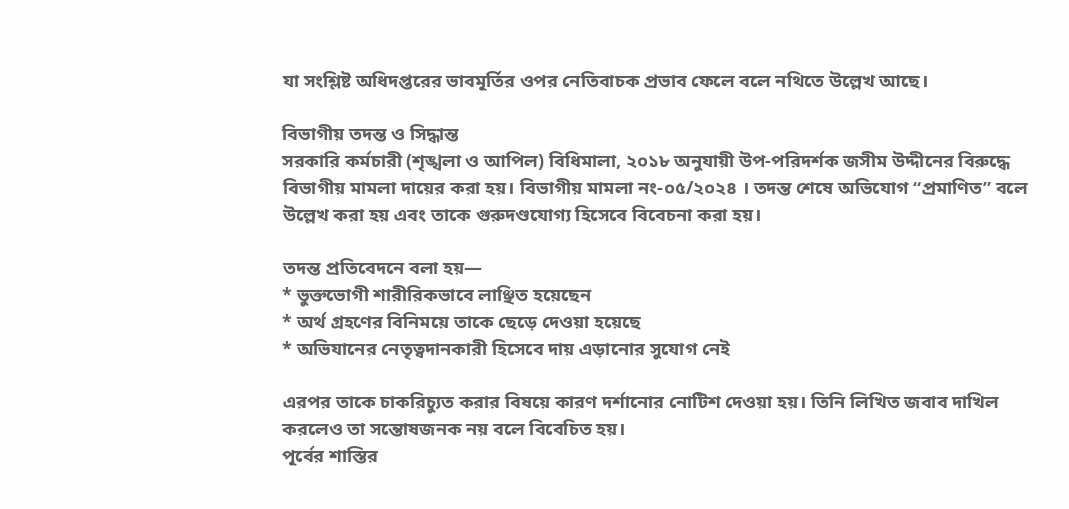যা সংশ্লিষ্ট অধিদপ্তরের ভাবমূর্তির ওপর নেতিবাচক প্রভাব ফেলে বলে নথিতে উল্লেখ আছে।

বিভাগীয় তদন্ত ও সিদ্ধান্ত
সরকারি কর্মচারী (শৃঙ্খলা ও আপিল) বিধিমালা, ২০১৮ অনুযায়ী উপ-পরিদর্শক জসীম উদ্দীনের বিরুদ্ধে বিভাগীয় মামলা দায়ের করা হয়। বিভাগীয় মামলা নং-০৫/২০২৪ । তদন্ত শেষে অভিযোগ “প্রমাণিত” বলে উল্লেখ করা হয় এবং তাকে গুরুদণ্ডযোগ্য হিসেবে বিবেচনা করা হয়।

তদন্ত প্রতিবেদনে বলা হয়—
* ভুক্তভোগী শারীরিকভাবে লাঞ্ছিত হয়েছেন
* অর্থ গ্রহণের বিনিময়ে তাকে ছেড়ে দেওয়া হয়েছে
* অভিযানের নেতৃত্বদানকারী হিসেবে দায় এড়ানোর সুযোগ নেই

এরপর তাকে চাকরিচ্যুত করার বিষয়ে কারণ দর্শানোর নোটিশ দেওয়া হয়। তিনি লিখিত জবাব দাখিল করলেও তা সন্তোষজনক নয় বলে বিবেচিত হয়।
পূর্বের শাস্তির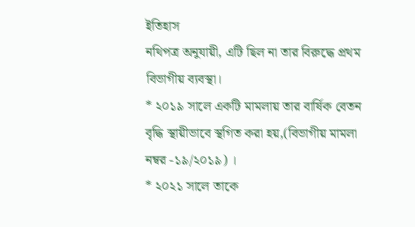ইতিহাস
নথিপত্র অনুযায়ী, এটি ছিল না তার বিরুদ্ধে প্রথম বিভাগীয় ব্যবস্থা।
* ২০১৯ সালে একটি মামলায় তার বার্ষিক বেতন বৃদ্ধি স্থায়ীভাবে স্থগিত করা হয়,(বিভাগীয় মামলা নম্বর -১৯/২০১৯) ।
* ২০২১ সালে তাকে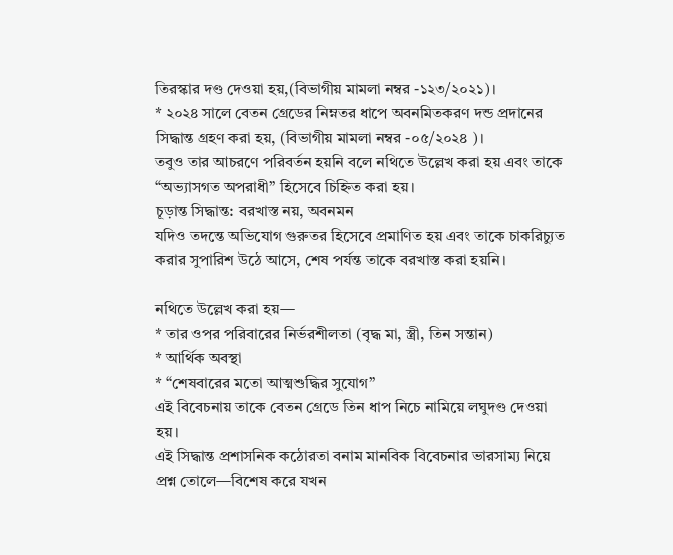তিরস্কার দণ্ড দেওয়া হয়,(বিভাগীয় মামলা নম্বর -১২৩/২০২১)।
* ২০২৪ সালে বেতন গ্রেডের নিম্নতর ধাপে অবনমিতকরণ দন্ড প্রদানের সিদ্ধান্ত গ্রহণ করা হয়, (বিভাগীয় মামলা নম্বর -০৫/২০২৪ )।
তবুও তার আচরণে পরিবর্তন হয়নি বলে নথিতে উল্লেখ করা হয় এবং তাকে “অভ্যাসগত অপরাধী” হিসেবে চিহ্নিত করা হয়।
চূড়ান্ত সিদ্ধান্ত: বরখাস্ত নয়, অবনমন
যদিও তদন্তে অভিযোগ গুরুতর হিসেবে প্রমাণিত হয় এবং তাকে চাকরিচ্যুত করার সুপারিশ উঠে আসে, শেষ পর্যন্ত তাকে বরখাস্ত করা হয়নি।

নথিতে উল্লেখ করা হয়—
* তার ওপর পরিবারের নির্ভরশীলতা (বৃদ্ধ মা, স্ত্রী, তিন সন্তান)
* আর্থিক অবস্থা
* “শেষবারের মতো আত্মশুদ্ধির সুযোগ”
এই বিবেচনায় তাকে বেতন গ্রেডে তিন ধাপ নিচে নামিয়ে লঘুদণ্ড দেওয়া হয়।
এই সিদ্ধান্ত প্রশাসনিক কঠোরতা বনাম মানবিক বিবেচনার ভারসাম্য নিয়ে প্রশ্ন তোলে—বিশেষ করে যখন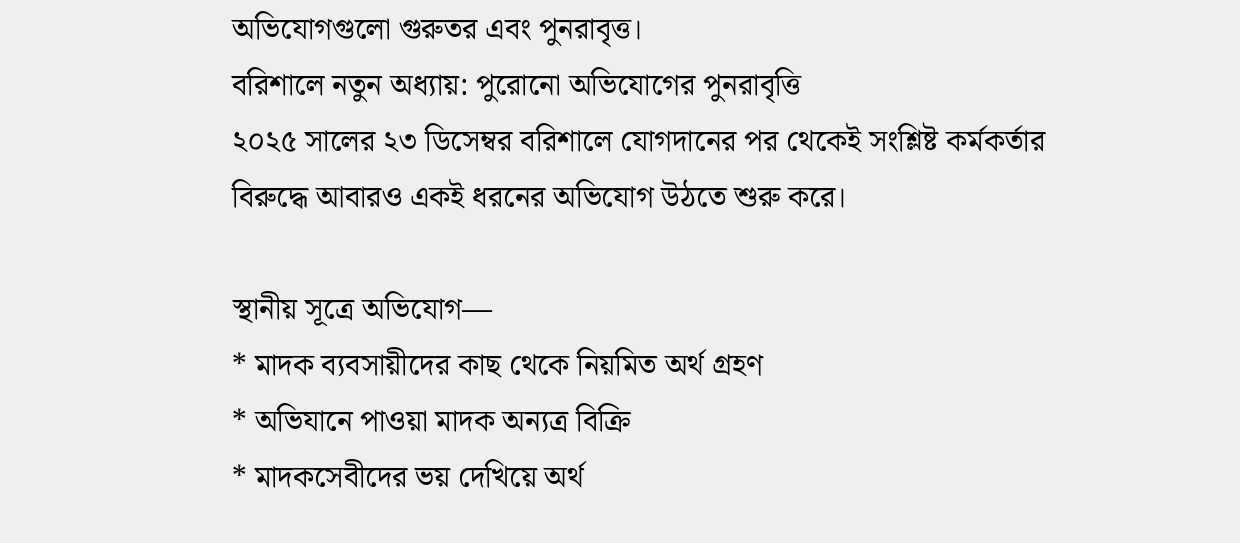অভিযোগগুলো গুরুতর এবং পুনরাবৃত্ত।
বরিশালে নতুন অধ্যায়: পুরোনো অভিযোগের পুনরাবৃত্তি
২০২৫ সালের ২৩ ডিসেম্বর বরিশালে যোগদানের পর থেকেই সংশ্লিষ্ট কর্মকর্তার বিরুদ্ধে আবারও একই ধরনের অভিযোগ উঠতে শুরু করে।

স্থানীয় সূত্রে অভিযোগ—
* মাদক ব্যবসায়ীদের কাছ থেকে নিয়মিত অর্থ গ্রহণ
* অভিযানে পাওয়া মাদক অন্যত্র বিক্রি
* মাদকসেবীদের ভয় দেখিয়ে অর্থ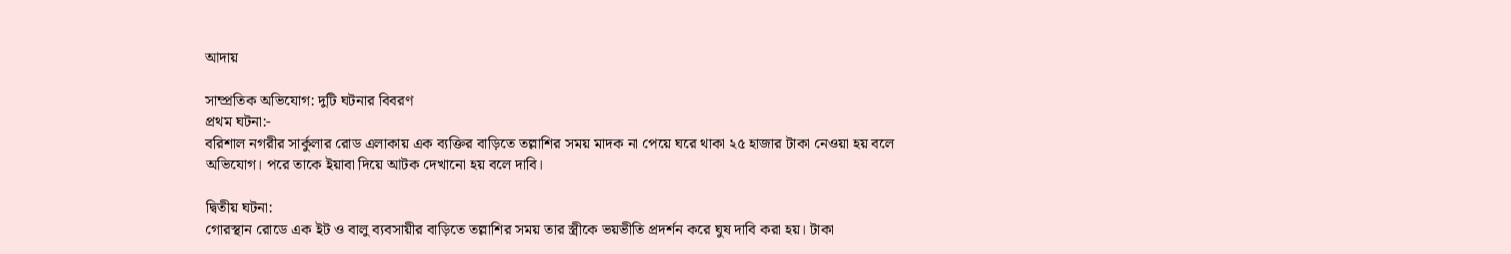আদায়

সাম্প্রতিক অভিযোগ: দুটি ঘটনার বিবরণ
প্রথম ঘটনা:-
বরিশাল নগরীর সার্কুলার রোড এলাকায় এক ব্যক্তির বাড়িতে তল্লাশির সময় মাদক না পেয়ে ঘরে থাকা ২৫ হাজার টাকা নেওয়া হয় বলে অভিযোগ। পরে তাকে ইয়াবা দিয়ে আটক দেখানো হয় বলে দাবি।

দ্বিতীয় ঘটনা:
গোরস্থান রোডে এক ইট ও বালু ব্যবসায়ীর বাড়িতে তল্লাশির সময় তার স্ত্রীকে ভয়ভীতি প্রদর্শন করে ঘুষ দাবি করা হয়। টাকা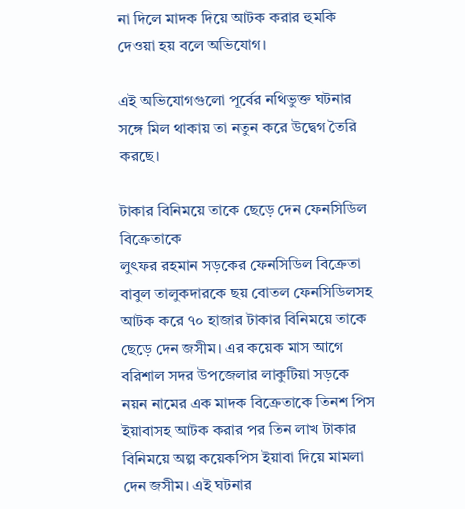না দিলে মাদক দিয়ে আটক করার হুমকি দেওয়া হয় বলে অভিযোগ।

এই অভিযোগগুলো পূর্বের নথিভুক্ত ঘটনার সঙ্গে মিল থাকায় তা নতুন করে উদ্বেগ তৈরি করছে।

টাকার বিনিময়ে তাকে ছেড়ে দেন ফেনসিডিল বিক্রেতাকে
লুৎফর রহমান সড়কের ফেনসিডিল বিক্রেতা বাবুল তালুকদারকে ছয় বোতল ফেনসিডিলসহ আটক করে ৭০ হাজার টাকার বিনিময়ে তাকে ছেড়ে দেন জসীম। এর কয়েক মাস আগে বরিশাল সদর উপজেলার লাকুটিয়া সড়কে নয়ন নামের এক মাদক বিক্রেতাকে তিনশ পিস ইয়াবাসহ আটক করার পর তিন লাখ টাকার বিনিময়ে অল্প কয়েকপিস ইয়াবা দিয়ে মামলা দেন জসীম। এই ঘটনার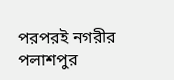পরপরই নগরীর পলাশপুর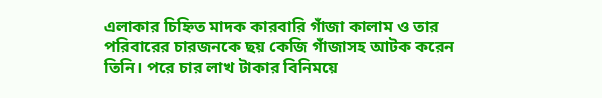এলাকার চিহ্নিত মাদক কারবারি গাঁজা কালাম ও তার পরিবারের চারজনকে ছয় কেজি গাঁজাসহ আটক করেন তিনি। পরে চার লাখ টাকার বিনিময়ে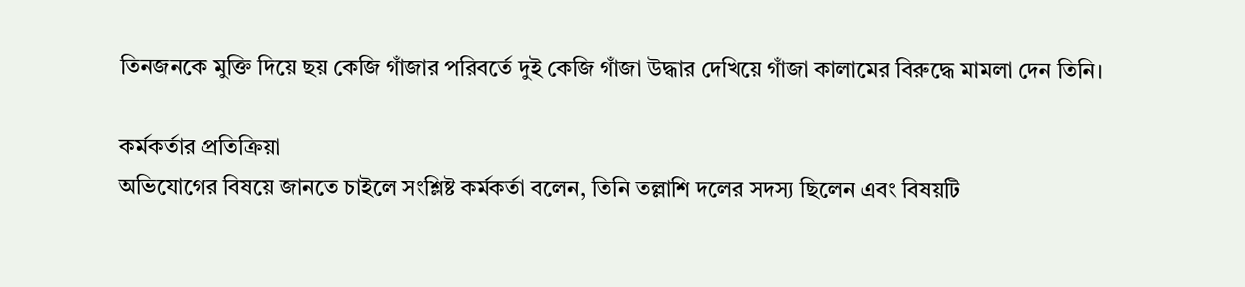তিনজনকে মুক্তি দিয়ে ছয় কেজি গাঁজার পরিবর্তে দুই কেজি গাঁজা উদ্ধার দেখিয়ে গাঁজা কালামের বিরুদ্ধে মামলা দেন তিনি।

কর্মকর্তার প্রতিক্রিয়া
অভিযোগের বিষয়ে জানতে চাইলে সংশ্লিষ্ট কর্মকর্তা বলেন, তিনি তল্লাশি দলের সদস্য ছিলেন এবং বিষয়টি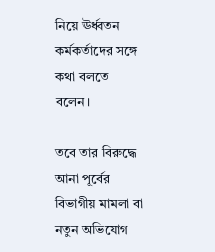নিয়ে ঊর্ধ্বতন কর্মকর্তাদের সঙ্গে কথা বলতে বলেন।

তবে তার বিরুদ্ধে আনা পূর্বের বিভাগীয় মামলা বা নতুন অভিযোগ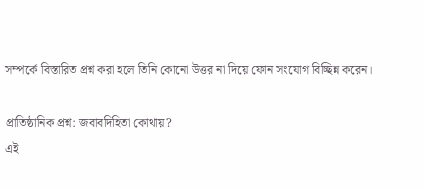সম্পর্কে বিস্তারিত প্রশ্ন করা হলে তিনি কোনো উত্তর না দিয়ে ফোন সংযোগ বিচ্ছিন্ন করেন।

প্রাতিষ্ঠানিক প্রশ্ন: জবাবদিহিতা কোথায়?
এই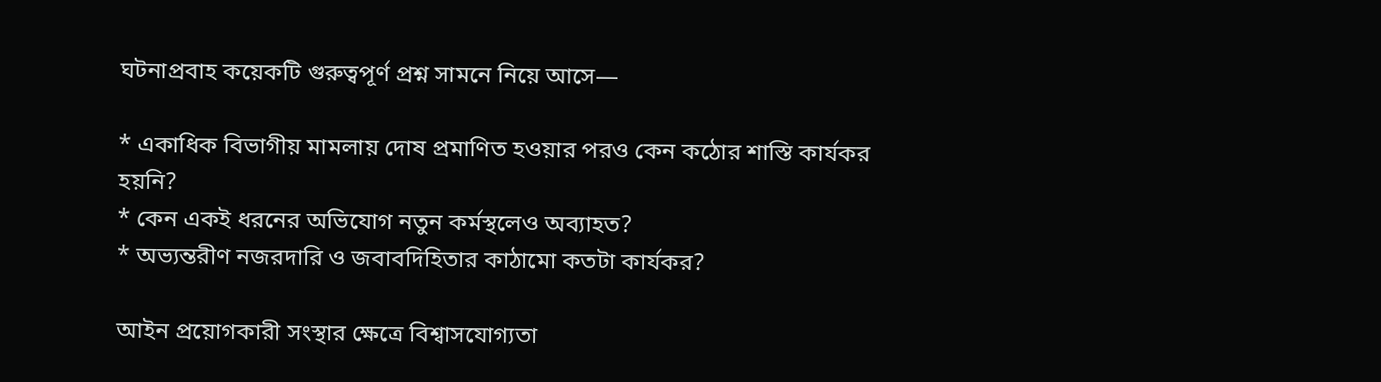ঘটনাপ্রবাহ কয়েকটি গুরুত্বপূর্ণ প্রশ্ন সামনে নিয়ে আসে—

* একাধিক বিভাগীয় মামলায় দোষ প্রমাণিত হওয়ার পরও কেন কঠোর শাস্তি কার্যকর হয়নি?
* কেন একই ধরনের অভিযোগ নতুন কর্মস্থলেও অব্যাহত?
* অভ্যন্তরীণ নজরদারি ও জবাবদিহিতার কাঠামো কতটা কার্যকর?

আইন প্রয়োগকারী সংস্থার ক্ষেত্রে বিশ্বাসযোগ্যতা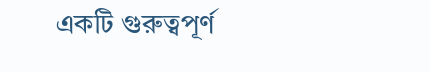একটি গুরুত্বপূর্ণ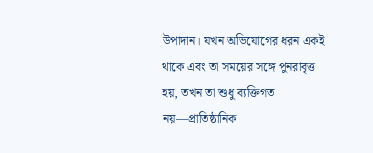উপাদান। যখন অভিযোগের ধরন একই থাকে এবং তা সময়ের সঙ্গে পুনরাবৃত্ত হয়, তখন তা শুধু ব্যক্তিগত নয়—প্রাতিষ্ঠানিক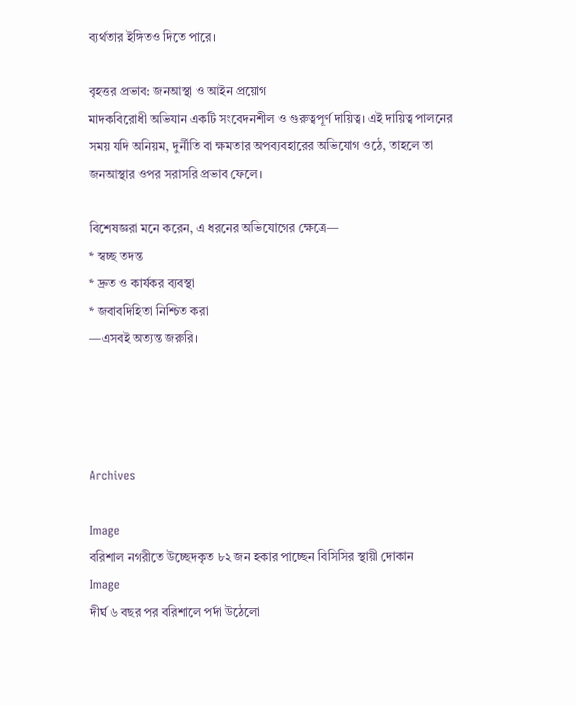ব্যর্থতার ইঙ্গিতও দিতে পারে।

বৃহত্তর প্রভাব: জনআস্থা ও আইন প্রয়োগ
মাদকবিরোধী অভিযান একটি সংবেদনশীল ও গুরুত্বপূর্ণ দায়িত্ব। এই দায়িত্ব পালনের সময় যদি অনিয়ম, দুর্নীতি বা ক্ষমতার অপব্যবহারের অভিযোগ ওঠে, তাহলে তা জনআস্থার ওপর সরাসরি প্রভাব ফেলে।

বিশেষজ্ঞরা মনে করেন, এ ধরনের অভিযোগের ক্ষেত্রে—
* স্বচ্ছ তদন্ত
* দ্রুত ও কার্যকর ব্যবস্থা
* জবাবদিহিতা নিশ্চিত করা
—এসবই অত্যন্ত জরুরি।




Archives

Image
বরিশাল নগরীতে উচ্ছেদকৃত ৮২ জন হকার পাচ্ছেন বিসিসির স্থায়ী দোকান
Image
দীর্ঘ ৬ বছর পর বরিশালে পর্দা উঠেলো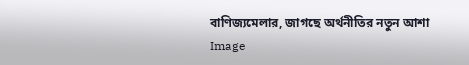বাণিজ্যমেলার, জাগছে অর্থনীতির নতুন আশা
Image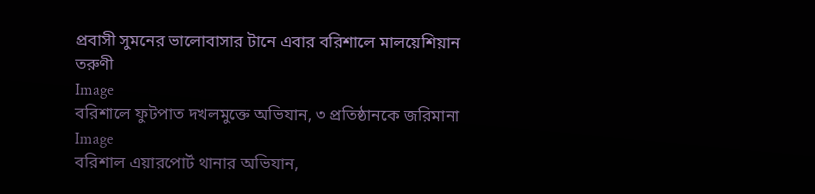প্রবাসী সুমনের ভালোবাসার টানে এবার বরিশালে মালয়েশিয়ান তরুণী
Image
বরিশালে ফুটপাত দখলমুক্তে অভিযান, ৩ প্রতিষ্ঠানকে জরিমানা
Image
বরিশাল এয়ারপোর্ট থানার অভিযান,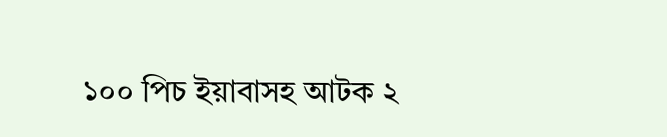১০০ পিচ ইয়াবাসহ আটক ২